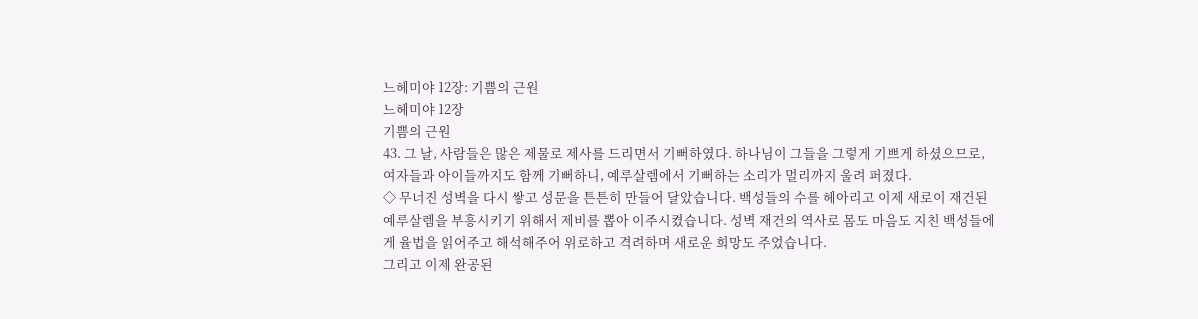느헤미야 12장: 기쁨의 근원
느헤미야 12장
기쁨의 근원
43. 그 날, 사람들은 많은 제물로 제사를 드리면서 기뻐하였다. 하나님이 그들을 그렇게 기쁘게 하셨으므로, 여자들과 아이들까지도 함께 기뻐하니, 예루살렘에서 기뻐하는 소리가 멀리까지 울려 퍼졌다.
◇ 무너진 성벽을 다시 쌓고 성문을 튼튼히 만들어 달았습니다. 백성들의 수를 헤아리고 이제 새로이 재건된 예루살렘을 부흥시키기 위해서 제비를 뽑아 이주시켰습니다. 성벽 재건의 역사로 몸도 마음도 지친 백성들에게 율법을 읽어주고 해석해주어 위로하고 격려하며 새로운 희망도 주었습니다.
그리고 이제 완공된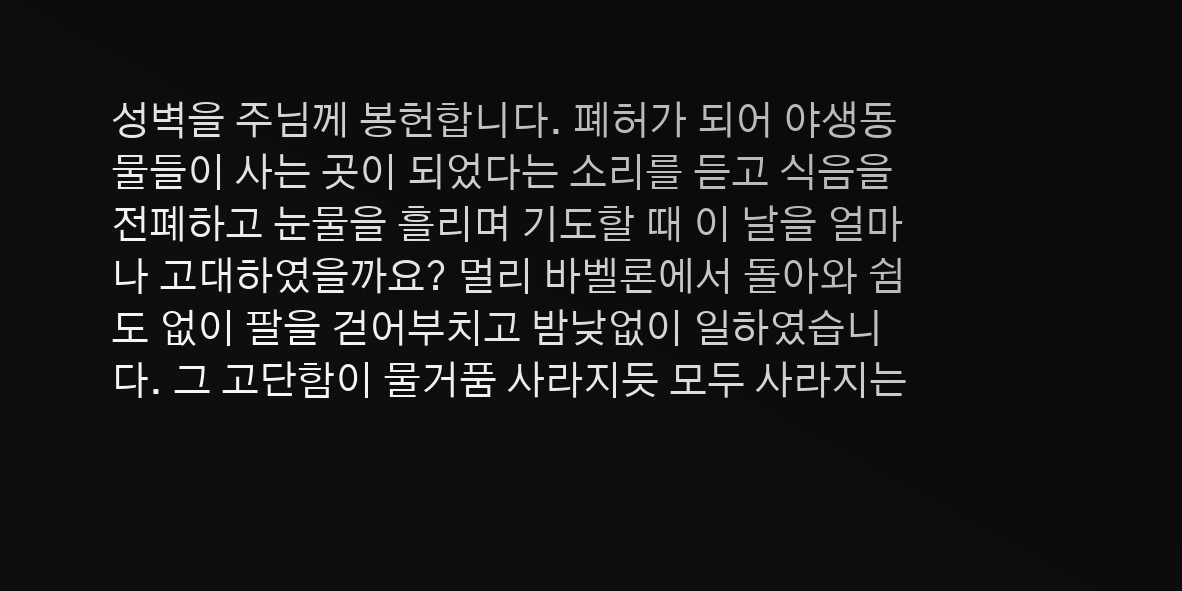성벽을 주님께 봉헌합니다. 폐허가 되어 야생동물들이 사는 곳이 되었다는 소리를 듣고 식음을 전폐하고 눈물을 흘리며 기도할 때 이 날을 얼마나 고대하였을까요? 멀리 바벨론에서 돌아와 쉼도 없이 팔을 걷어부치고 밤낮없이 일하였습니다. 그 고단함이 물거품 사라지듯 모두 사라지는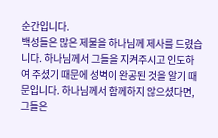순간입니다.
백성들은 많은 제물을 하나님께 제사를 드렸습니다. 하나님께서 그들을 지켜주시고 인도하여 주셨기 때문에 성벽이 완공된 것을 알기 때문입니다. 하나님께서 함께하지 않으셨다면, 그들은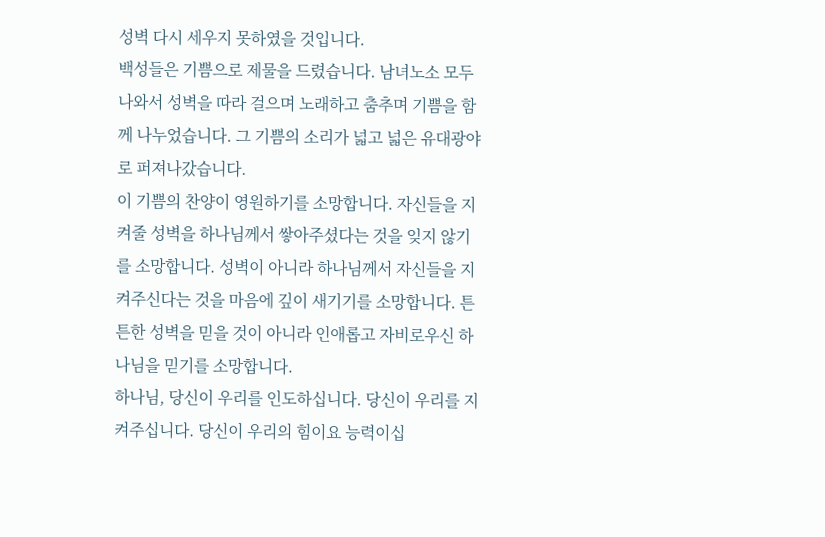성벽 다시 세우지 못하였을 것입니다.
백성들은 기쁨으로 제물을 드렸습니다. 남녀노소 모두 나와서 성벽을 따라 걸으며 노래하고 춤추며 기쁨을 함께 나누었습니다. 그 기쁨의 소리가 넓고 넓은 유대광야로 퍼져나갔습니다.
이 기쁨의 찬양이 영원하기를 소망합니다. 자신들을 지켜줄 성벽을 하나님께서 쌓아주셨다는 것을 잊지 않기를 소망합니다. 성벽이 아니라 하나님께서 자신들을 지켜주신다는 것을 마음에 깊이 새기기를 소망합니다. 튼튼한 성벽을 믿을 것이 아니라 인애롭고 자비로우신 하나님을 믿기를 소망합니다.
하나님, 당신이 우리를 인도하십니다. 당신이 우리를 지켜주십니다. 당신이 우리의 힘이요 능력이십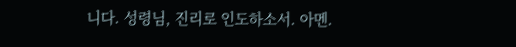니다. 성령님, 진리로 인도하소서. 아멘.